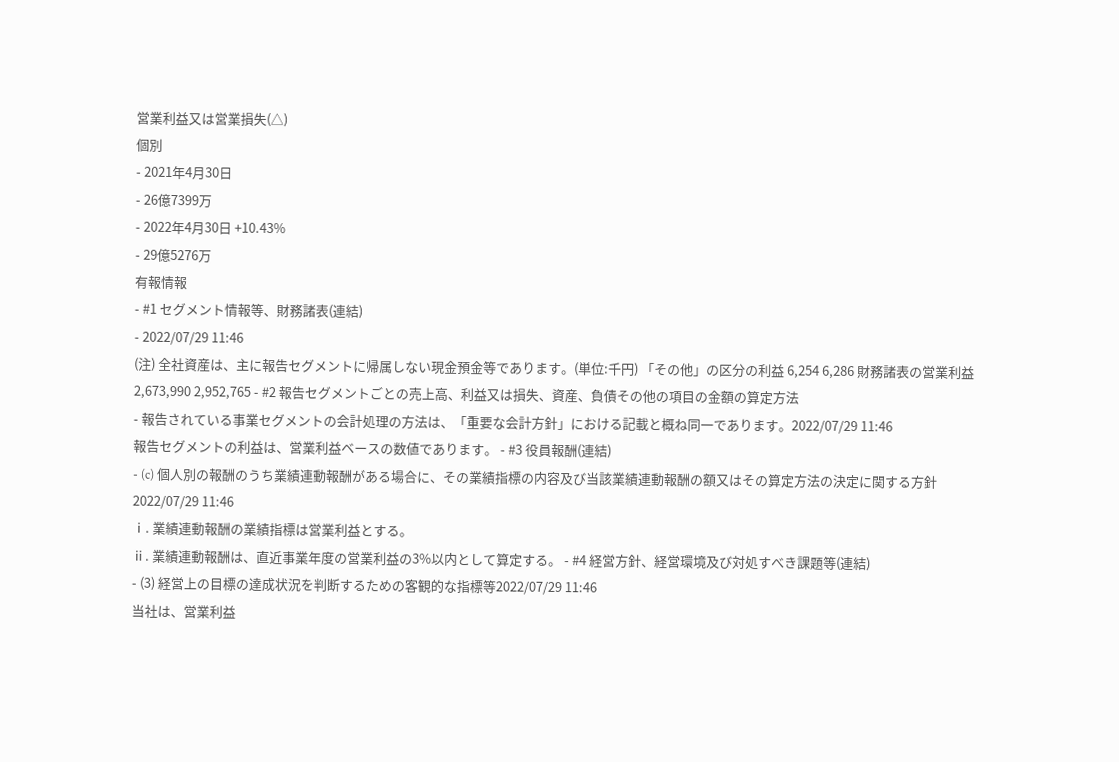営業利益又は営業損失(△)
個別
- 2021年4月30日
- 26億7399万
- 2022年4月30日 +10.43%
- 29億5276万
有報情報
- #1 セグメント情報等、財務諸表(連結)
- 2022/07/29 11:46
(注) 全社資産は、主に報告セグメントに帰属しない現金預金等であります。(単位:千円) 「その他」の区分の利益 6,254 6,286 財務諸表の営業利益 2,673,990 2,952,765 - #2 報告セグメントごとの売上高、利益又は損失、資産、負債その他の項目の金額の算定方法
- 報告されている事業セグメントの会計処理の方法は、「重要な会計方針」における記載と概ね同一であります。2022/07/29 11:46
報告セグメントの利益は、営業利益ベースの数値であります。 - #3 役員報酬(連結)
- (c) 個人別の報酬のうち業績連動報酬がある場合に、その業績指標の内容及び当該業績連動報酬の額又はその算定方法の決定に関する方針2022/07/29 11:46
ⅰ. 業績連動報酬の業績指標は営業利益とする。
ⅱ. 業績連動報酬は、直近事業年度の営業利益の3%以内として算定する。 - #4 経営方針、経営環境及び対処すべき課題等(連結)
- (3) 経営上の目標の達成状況を判断するための客観的な指標等2022/07/29 11:46
当社は、営業利益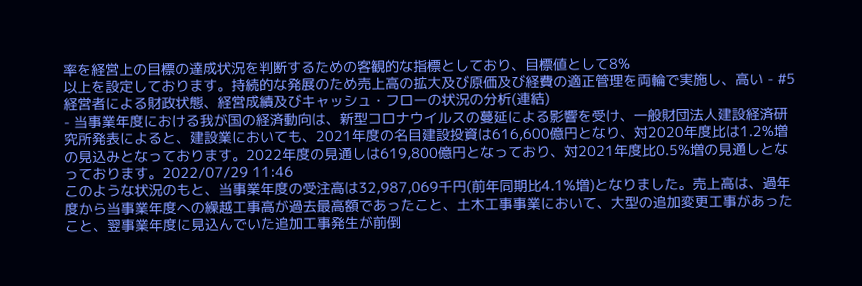率を経営上の目標の達成状況を判断するための客観的な指標としており、目標値として8%
以上を設定しております。持続的な発展のため売上高の拡大及び原価及び経費の適正管理を両輪で実施し、高い - #5 経営者による財政状態、経営成績及びキャッシュ・フローの状況の分析(連結)
- 当事業年度における我が国の経済動向は、新型コロナウイルスの蔓延による影響を受け、一般財団法人建設経済研究所発表によると、建設業においても、2021年度の名目建設投資は616,600億円となり、対2020年度比は1.2%増の見込みとなっております。2022年度の見通しは619,800億円となっており、対2021年度比0.5%増の見通しとなっております。2022/07/29 11:46
このような状況のもと、当事業年度の受注高は32,987,069千円(前年同期比4.1%増)となりました。売上高は、過年度から当事業年度への繰越工事高が過去最高額であったこと、土木工事事業において、大型の追加変更工事があったこと、翌事業年度に見込んでいた追加工事発生が前倒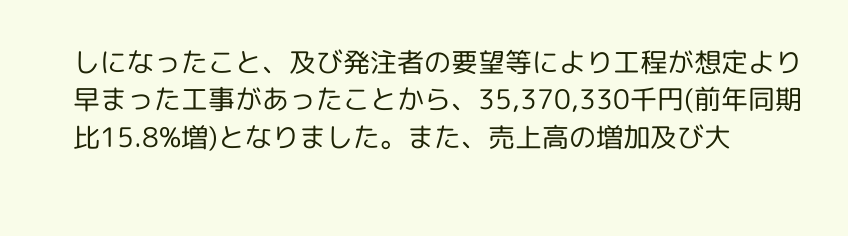しになったこと、及び発注者の要望等により工程が想定より早まった工事があったことから、35,370,330千円(前年同期比15.8%増)となりました。また、売上高の増加及び大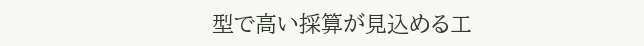型で高い採算が見込める工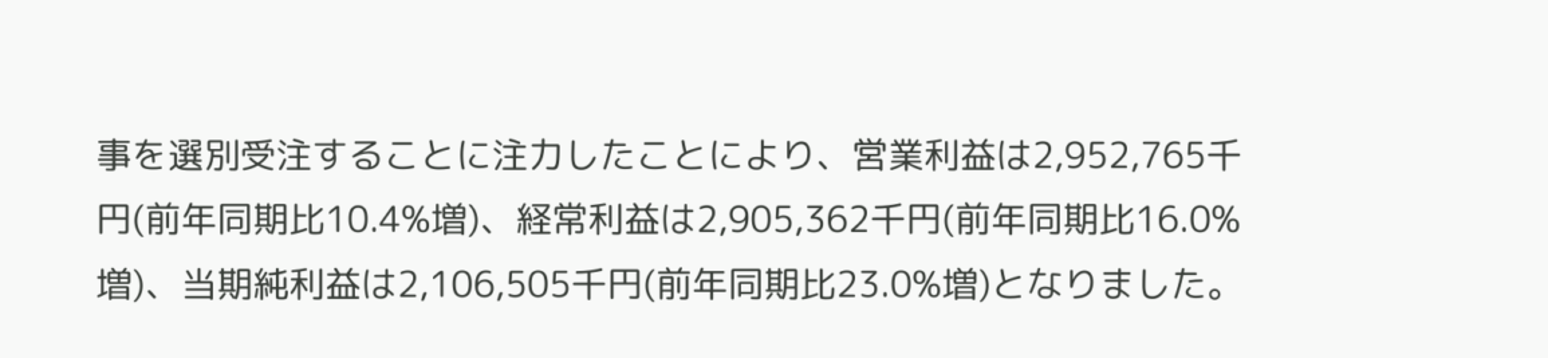事を選別受注することに注力したことにより、営業利益は2,952,765千円(前年同期比10.4%増)、経常利益は2,905,362千円(前年同期比16.0%増)、当期純利益は2,106,505千円(前年同期比23.0%増)となりました。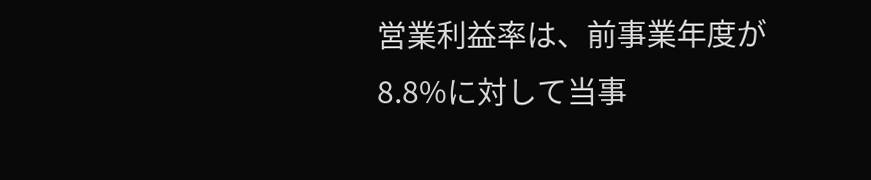営業利益率は、前事業年度が8.8%に対して当事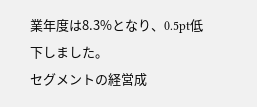業年度は8.3%となり、0.5pt低下しました。
セグメントの経営成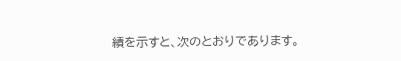績を示すと、次のとおりであります。